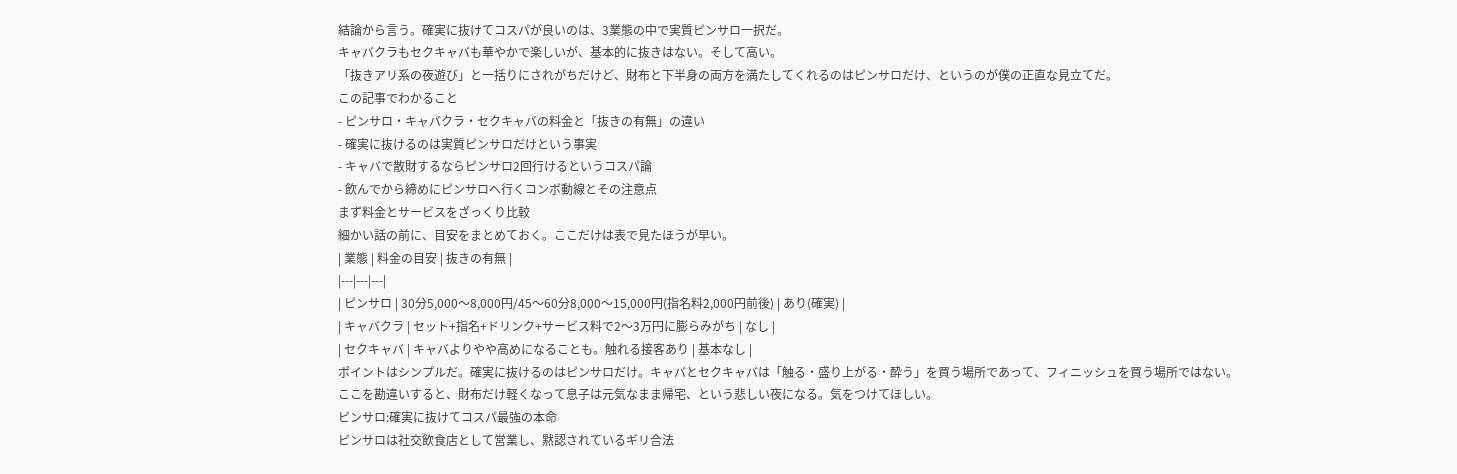結論から言う。確実に抜けてコスパが良いのは、3業態の中で実質ピンサロ一択だ。
キャバクラもセクキャバも華やかで楽しいが、基本的に抜きはない。そして高い。
「抜きアリ系の夜遊び」と一括りにされがちだけど、財布と下半身の両方を満たしてくれるのはピンサロだけ、というのが僕の正直な見立てだ。
この記事でわかること
- ピンサロ・キャバクラ・セクキャバの料金と「抜きの有無」の違い
- 確実に抜けるのは実質ピンサロだけという事実
- キャバで散財するならピンサロ2回行けるというコスパ論
- 飲んでから締めにピンサロへ行くコンボ動線とその注意点
まず料金とサービスをざっくり比較
細かい話の前に、目安をまとめておく。ここだけは表で見たほうが早い。
| 業態 | 料金の目安 | 抜きの有無 |
|---|---|---|
| ピンサロ | 30分5,000〜8,000円/45〜60分8,000〜15,000円(指名料2,000円前後) | あり(確実) |
| キャバクラ | セット+指名+ドリンク+サービス料で2〜3万円に膨らみがち | なし |
| セクキャバ | キャバよりやや高めになることも。触れる接客あり | 基本なし |
ポイントはシンプルだ。確実に抜けるのはピンサロだけ。キャバとセクキャバは「触る・盛り上がる・酔う」を買う場所であって、フィニッシュを買う場所ではない。
ここを勘違いすると、財布だけ軽くなって息子は元気なまま帰宅、という悲しい夜になる。気をつけてほしい。
ピンサロ:確実に抜けてコスパ最強の本命
ピンサロは社交飲食店として営業し、黙認されているギリ合法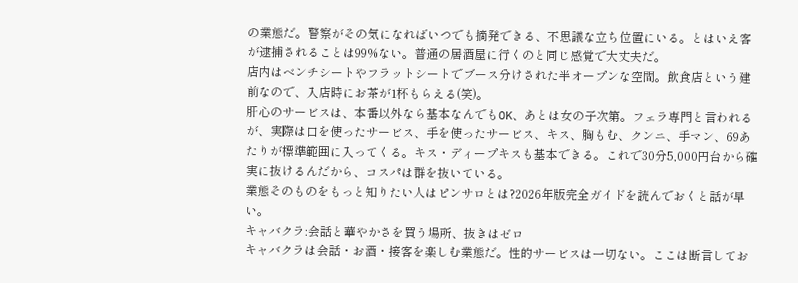の業態だ。警察がその気になればいつでも摘発できる、不思議な立ち位置にいる。とはいえ客が逮捕されることは99%ない。普通の居酒屋に行くのと同じ感覚で大丈夫だ。
店内はベンチシートやフラットシートでブース分けされた半オープンな空間。飲食店という建前なので、入店時にお茶が1杯もらえる(笑)。
肝心のサービスは、本番以外なら基本なんでもOK、あとは女の子次第。フェラ専門と言われるが、実際は口を使ったサービス、手を使ったサービス、キス、胸もむ、クンニ、手マン、69あたりが標準範囲に入ってくる。キス・ディープキスも基本できる。これで30分5,000円台から確実に抜けるんだから、コスパは群を抜いている。
業態そのものをもっと知りたい人はピンサロとは?2026年版完全ガイドを読んでおくと話が早い。
キャバクラ:会話と華やかさを買う場所、抜きはゼロ
キャバクラは会話・お酒・接客を楽しむ業態だ。性的サービスは一切ない。ここは断言してお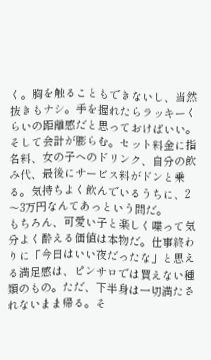く。胸を触ることもできないし、当然抜きもナシ。手を握れたらラッキーくらいの距離感だと思っておけばいい。
そして会計が膨らむ。セット料金に指名料、女の子へのドリンク、自分の飲み代、最後にサービス料がドンと乗る。気持ちよく飲んでいるうちに、2〜3万円なんてあっという間だ。
もちろん、可愛い子と楽しく喋って気分よく酔える価値は本物だ。仕事終わりに「今日はいい夜だったな」と思える満足感は、ピンサロでは買えない種類のもの。ただ、下半身は一切満たされないまま帰る。そ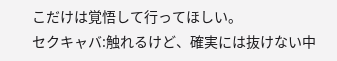こだけは覚悟して行ってほしい。
セクキャバ:触れるけど、確実には抜けない中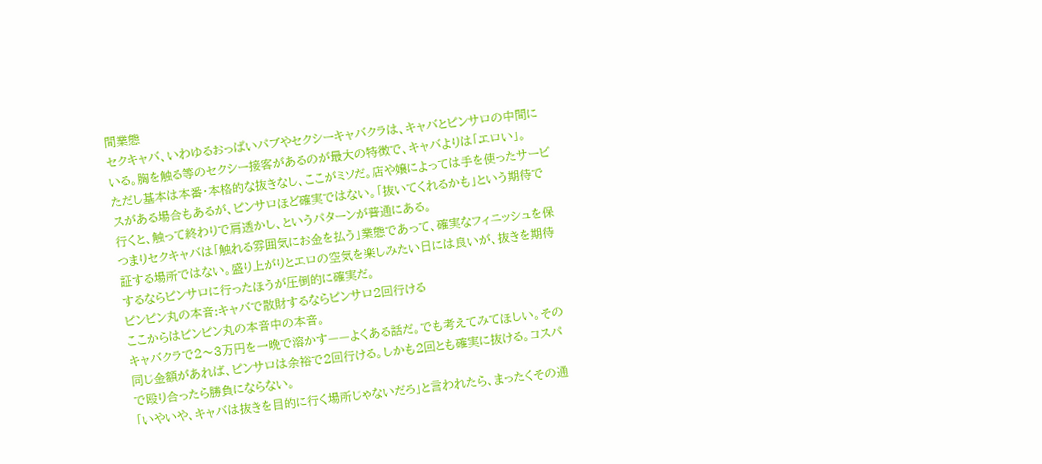間業態
セクキャバ、いわゆるおっぱいパブやセクシーキャバクラは、キャバとピンサロの中間にいる。胸を触る等のセクシー接客があるのが最大の特徴で、キャバよりは「エロい」。
ただし基本は本番・本格的な抜きなし、ここがミソだ。店や嬢によっては手を使ったサービスがある場合もあるが、ピンサロほど確実ではない。「抜いてくれるかも」という期待で行くと、触って終わりで肩透かし、というパターンが普通にある。
つまりセクキャバは「触れる雰囲気にお金を払う」業態であって、確実なフィニッシュを保証する場所ではない。盛り上がりとエロの空気を楽しみたい日には良いが、抜きを期待するならピンサロに行ったほうが圧倒的に確実だ。
ピンピン丸の本音:キャバで散財するならピンサロ2回行ける
ここからはピンピン丸の本音中の本音。
キャバクラで2〜3万円を一晩で溶かす——よくある話だ。でも考えてみてほしい。その同じ金額があれば、ピンサロは余裕で2回行ける。しかも2回とも確実に抜ける。コスパで殴り合ったら勝負にならない。
「いやいや、キャバは抜きを目的に行く場所じゃないだろ」と言われたら、まったくその通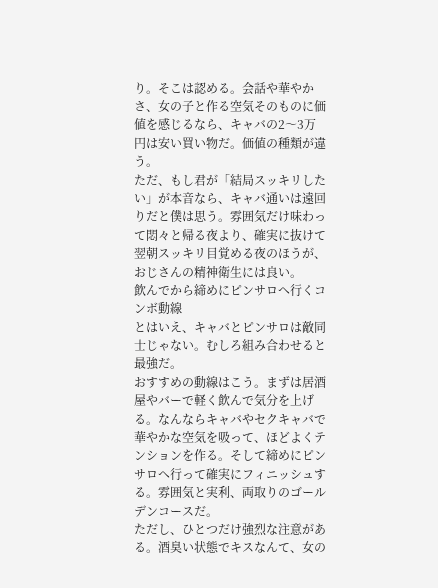り。そこは認める。会話や華やかさ、女の子と作る空気そのものに価値を感じるなら、キャバの2〜3万円は安い買い物だ。価値の種類が違う。
ただ、もし君が「結局スッキリしたい」が本音なら、キャバ通いは遠回りだと僕は思う。雰囲気だけ味わって悶々と帰る夜より、確実に抜けて翌朝スッキリ目覚める夜のほうが、おじさんの精神衛生には良い。
飲んでから締めにピンサロへ行くコンボ動線
とはいえ、キャバとピンサロは敵同士じゃない。むしろ組み合わせると最強だ。
おすすめの動線はこう。まずは居酒屋やバーで軽く飲んで気分を上げる。なんならキャバやセクキャバで華やかな空気を吸って、ほどよくテンションを作る。そして締めにピンサロへ行って確実にフィニッシュする。雰囲気と実利、両取りのゴールデンコースだ。
ただし、ひとつだけ強烈な注意がある。酒臭い状態でキスなんて、女の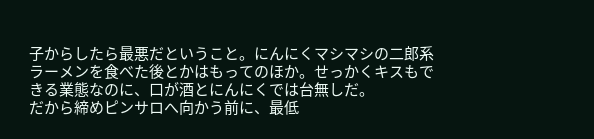子からしたら最悪だということ。にんにくマシマシの二郎系ラーメンを食べた後とかはもってのほか。せっかくキスもできる業態なのに、口が酒とにんにくでは台無しだ。
だから締めピンサロへ向かう前に、最低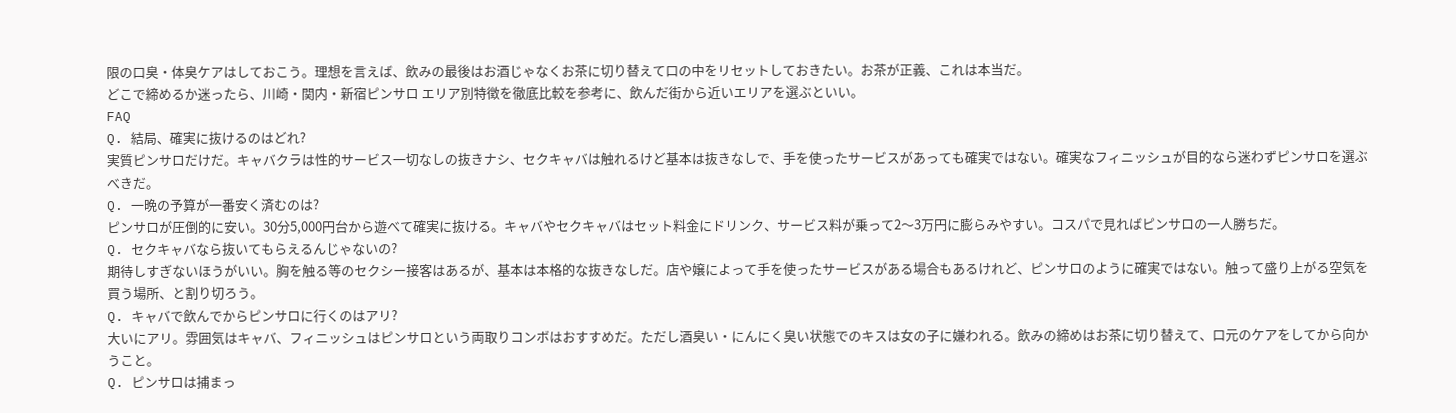限の口臭・体臭ケアはしておこう。理想を言えば、飲みの最後はお酒じゃなくお茶に切り替えて口の中をリセットしておきたい。お茶が正義、これは本当だ。
どこで締めるか迷ったら、川崎・関内・新宿ピンサロ エリア別特徴を徹底比較を参考に、飲んだ街から近いエリアを選ぶといい。
FAQ
Q. 結局、確実に抜けるのはどれ?
実質ピンサロだけだ。キャバクラは性的サービス一切なしの抜きナシ、セクキャバは触れるけど基本は抜きなしで、手を使ったサービスがあっても確実ではない。確実なフィニッシュが目的なら迷わずピンサロを選ぶべきだ。
Q. 一晩の予算が一番安く済むのは?
ピンサロが圧倒的に安い。30分5,000円台から遊べて確実に抜ける。キャバやセクキャバはセット料金にドリンク、サービス料が乗って2〜3万円に膨らみやすい。コスパで見ればピンサロの一人勝ちだ。
Q. セクキャバなら抜いてもらえるんじゃないの?
期待しすぎないほうがいい。胸を触る等のセクシー接客はあるが、基本は本格的な抜きなしだ。店や嬢によって手を使ったサービスがある場合もあるけれど、ピンサロのように確実ではない。触って盛り上がる空気を買う場所、と割り切ろう。
Q. キャバで飲んでからピンサロに行くのはアリ?
大いにアリ。雰囲気はキャバ、フィニッシュはピンサロという両取りコンボはおすすめだ。ただし酒臭い・にんにく臭い状態でのキスは女の子に嫌われる。飲みの締めはお茶に切り替えて、口元のケアをしてから向かうこと。
Q. ピンサロは捕まっ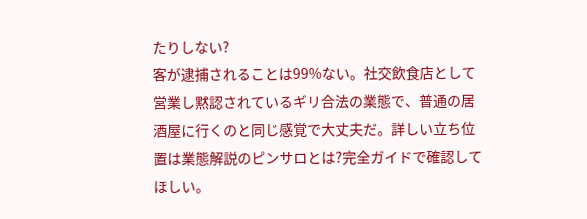たりしない?
客が逮捕されることは99%ない。社交飲食店として営業し黙認されているギリ合法の業態で、普通の居酒屋に行くのと同じ感覚で大丈夫だ。詳しい立ち位置は業態解説のピンサロとは?完全ガイドで確認してほしい。